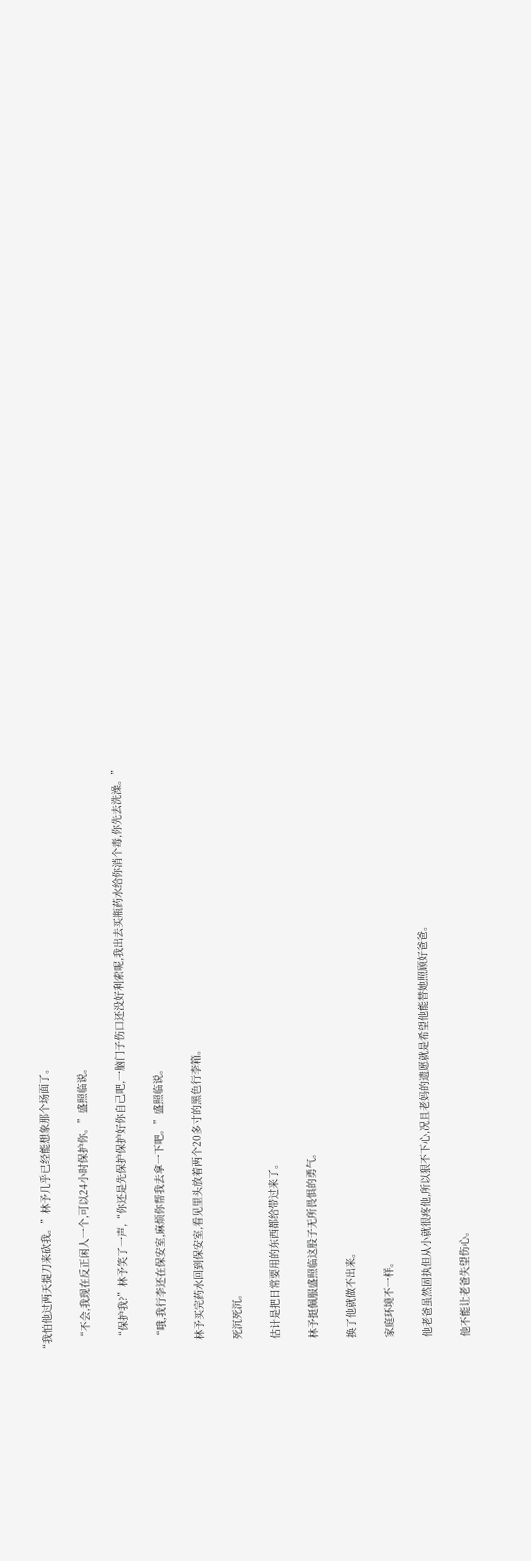“我怕他过两天提刀来砍我。”林予几乎已经能想象那个场面了。

    “不会,我现在反正闲人一个,可以24小时保护你。”盛照临说。

    “保护我?”林予笑了一声,“你还是先保护保护好你自己吧,一脑门子伤口还没好利索呢,我出去买瓶药水给你消个毒,你先去洗澡。”

    “哦,我行李还在保安室,麻烦你帮我去拿一下吧。”盛照临说。

    林予买完药水回到保安室,看见里头放着两个20多寸的黑色行李箱。

    死沉死沉。

    估计是把日常要用的东西都给带过来了。

    林予挺佩服盛照临这股子无所畏惧的勇气。

    换了他就做不出来。

    家庭环境不一样。

    他老爸虽然固执但从小就很疼他,所以狠不下心,况且老妈的遗愿就是希望他能替她照顾好爸爸。

    他不能让老爸失望伤心。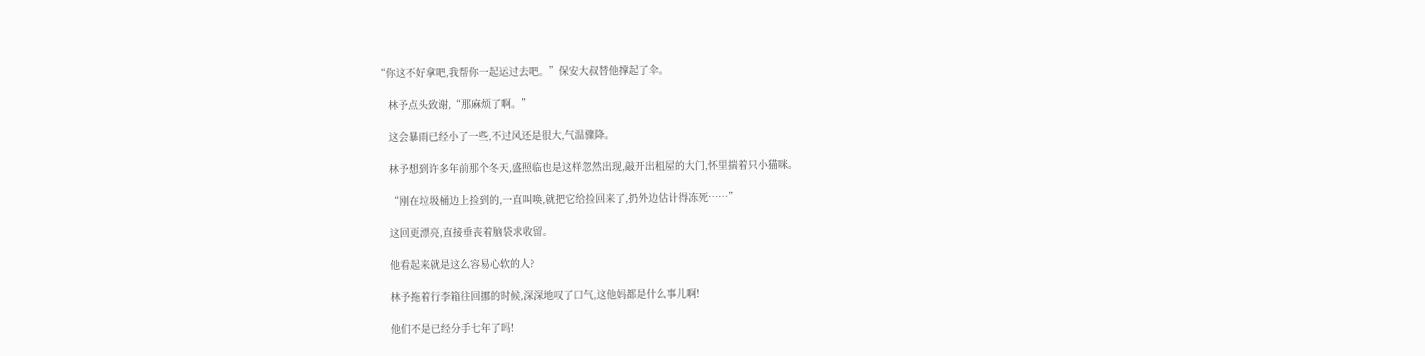“你这不好拿吧,我帮你一起运过去吧。”保安大叔替他撑起了伞。

    林予点头致谢,“那麻烦了啊。”

    这会暴雨已经小了一些,不过风还是很大,气温骤降。

    林予想到许多年前那个冬天,盛照临也是这样忽然出现,敲开出租屋的大门,怀里揣着只小猫咪。

    “刚在垃圾桶边上捡到的,一直叫唤,就把它给捡回来了,扔外边估计得冻死……”

    这回更漂亮,直接垂丧着脑袋求收留。

    他看起来就是这么容易心软的人?

    林予拖着行李箱往回挪的时候,深深地叹了口气,这他妈都是什么事儿啊!

    他们不是已经分手七年了吗!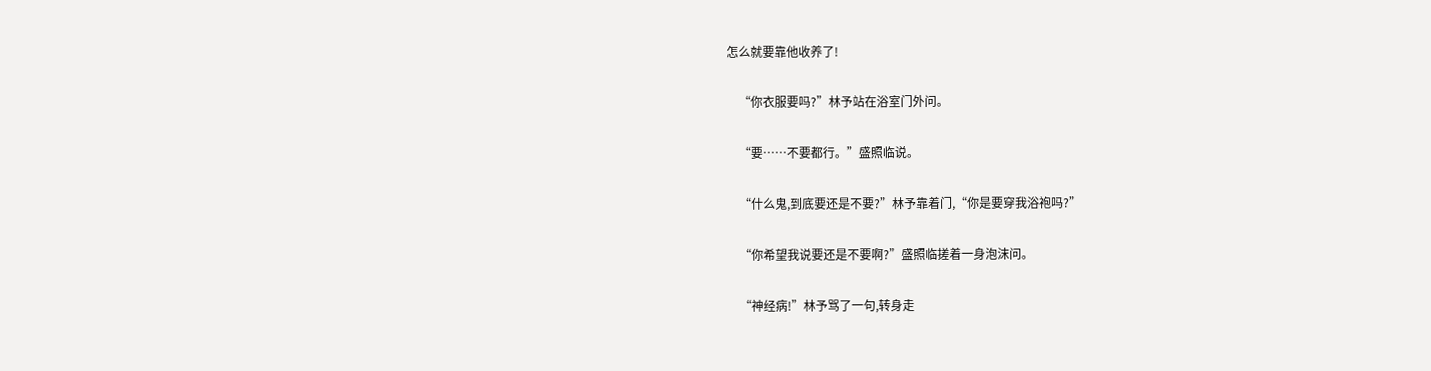怎么就要靠他收养了!

    “你衣服要吗?”林予站在浴室门外问。

    “要……不要都行。”盛照临说。

    “什么鬼,到底要还是不要?”林予靠着门,“你是要穿我浴袍吗?”

    “你希望我说要还是不要啊?”盛照临搓着一身泡沫问。

    “神经病!”林予骂了一句,转身走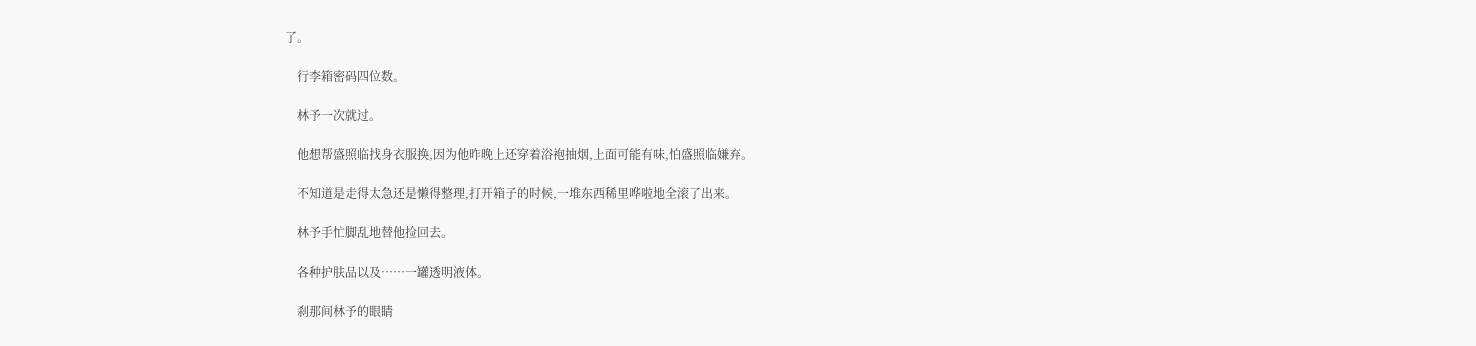了。

    行李箱密码四位数。

    林予一次就过。

    他想帮盛照临找身衣服换,因为他昨晚上还穿着浴袍抽烟,上面可能有味,怕盛照临嫌弃。

    不知道是走得太急还是懒得整理,打开箱子的时候,一堆东西稀里哗啦地全滚了出来。

    林予手忙脚乱地替他捡回去。

    各种护肤品以及……一罐透明液体。

    刹那间林予的眼睛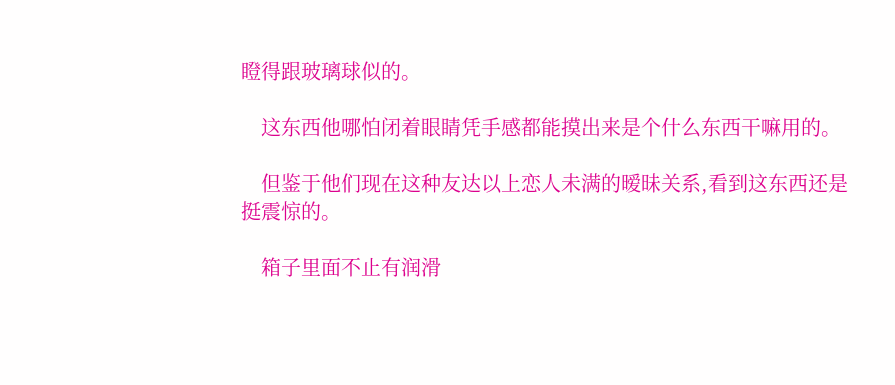瞪得跟玻璃球似的。

    这东西他哪怕闭着眼睛凭手感都能摸出来是个什么东西干嘛用的。

    但鉴于他们现在这种友达以上恋人未满的暧昧关系,看到这东西还是挺震惊的。

    箱子里面不止有润滑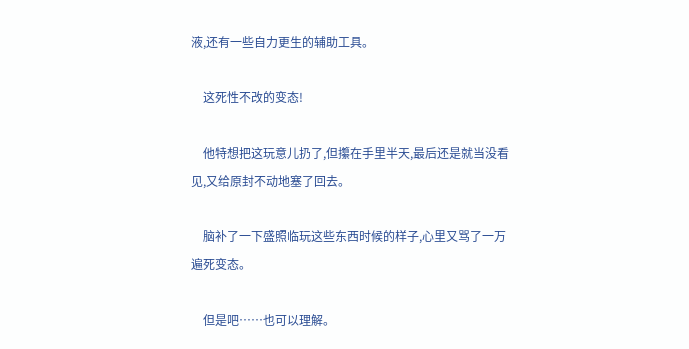液,还有一些自力更生的辅助工具。

    这死性不改的变态!

    他特想把这玩意儿扔了,但攥在手里半天,最后还是就当没看见,又给原封不动地塞了回去。

    脑补了一下盛照临玩这些东西时候的样子,心里又骂了一万遍死变态。

    但是吧……也可以理解。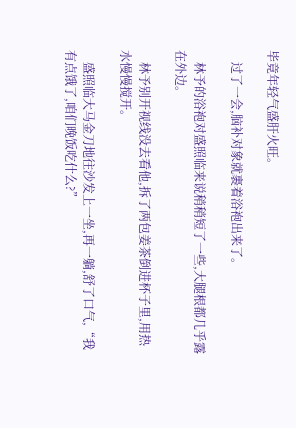毕竟年轻气盛肝火旺。

    过了一会,脑补对象就裹着浴袍出来了。

    林予的浴袍对盛照临来说稍稍短了一些,大腿根都几乎露在外边。

    林予别开视线没去看他,拆了两包姜茶倒进杯子里,用热水慢慢搅开。

    盛照临大马金刀地往沙发上一坐,再一躺,舒了口气,“我有点饿了,咱们晚饭吃什么?”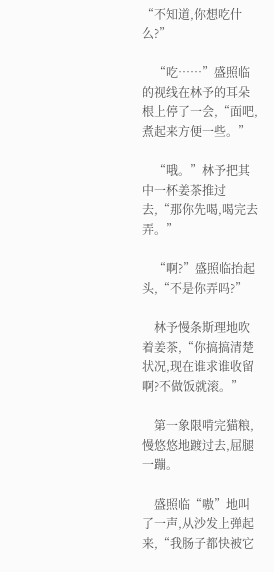“不知道,你想吃什么?”

    “吃……”盛照临的视线在林予的耳朵根上停了一会,“面吧,煮起来方便一些。”

    “哦。”林予把其中一杯姜茶推过去,“那你先喝,喝完去弄。”

    “啊?”盛照临抬起头,“不是你弄吗?”

    林予慢条斯理地吹着姜茶,“你搞搞清楚状况,现在谁求谁收留啊?不做饭就滚。”

    第一象限啃完猫粮,慢悠悠地踱过去,屈腿一蹦。

    盛照临“嗷”地叫了一声,从沙发上弹起来,“我肠子都快被它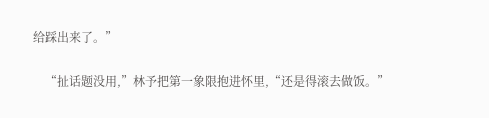给踩出来了。”

    “扯话题没用,”林予把第一象限抱进怀里,“还是得滚去做饭。”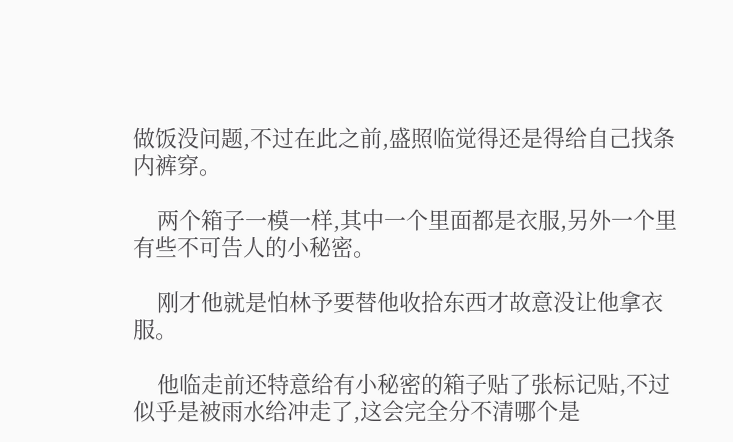做饭没问题,不过在此之前,盛照临觉得还是得给自己找条内裤穿。

    两个箱子一模一样,其中一个里面都是衣服,另外一个里有些不可告人的小秘密。

    刚才他就是怕林予要替他收拾东西才故意没让他拿衣服。

    他临走前还特意给有小秘密的箱子贴了张标记贴,不过似乎是被雨水给冲走了,这会完全分不清哪个是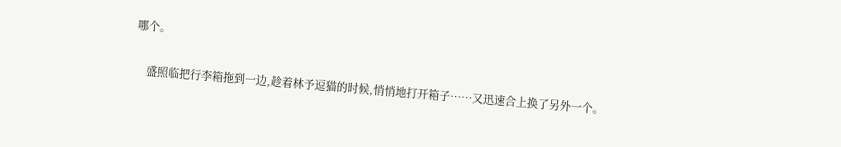哪个。

    盛照临把行李箱拖到一边,趁着林予逗猫的时候,悄悄地打开箱子……又迅速合上换了另外一个。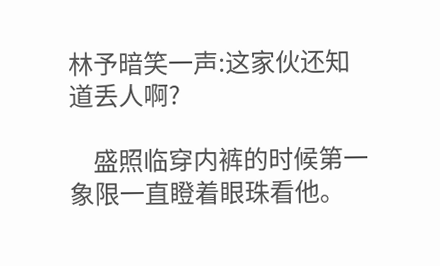林予暗笑一声:这家伙还知道丢人啊?

    盛照临穿内裤的时候第一象限一直瞪着眼珠看他。